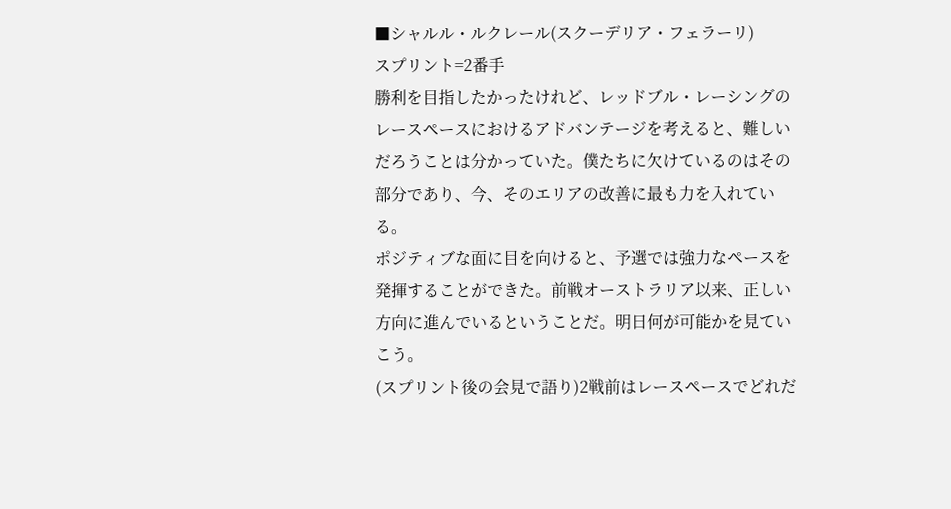■シャルル・ルクレール(スクーデリア・フェラーリ)
スプリント=2番手
勝利を目指したかったけれど、レッドブル・レーシングのレースペースにおけるアドバンテージを考えると、難しいだろうことは分かっていた。僕たちに欠けているのはその部分であり、今、そのエリアの改善に最も力を入れている。
ポジティブな面に目を向けると、予選では強力なペースを発揮することができた。前戦オーストラリア以来、正しい方向に進んでいるということだ。明日何が可能かを見ていこう。
(スプリント後の会見で語り)2戦前はレースペースでどれだ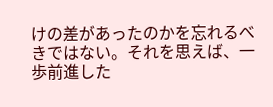けの差があったのかを忘れるべきではない。それを思えば、一歩前進した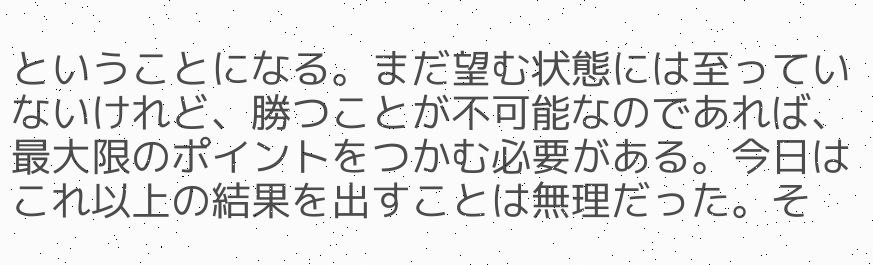ということになる。まだ望む状態には至っていないけれど、勝つことが不可能なのであれば、最大限のポイントをつかむ必要がある。今日はこれ以上の結果を出すことは無理だった。そ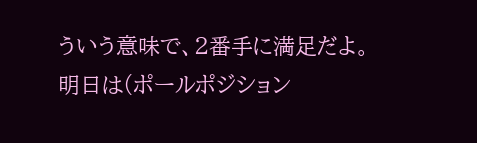ういう意味で、2番手に満足だよ。明日は(ポールポジション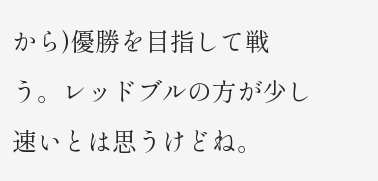から)優勝を目指して戦う。レッドブルの方が少し速いとは思うけどね。